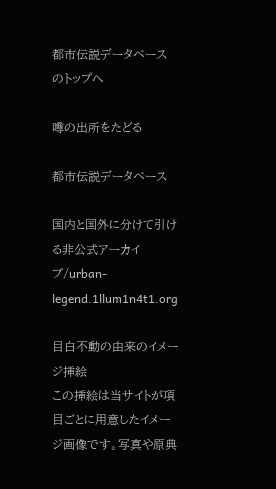都市伝説データベースのトップへ

噂の出所をたどる

都市伝説データベース

国内と国外に分けて引ける非公式アーカイブ/urban-legend.1llum1n4t1.org

目白不動の由来のイメージ挿絵
この挿絵は当サイトが項目ごとに用意したイメージ画像です。写真や原典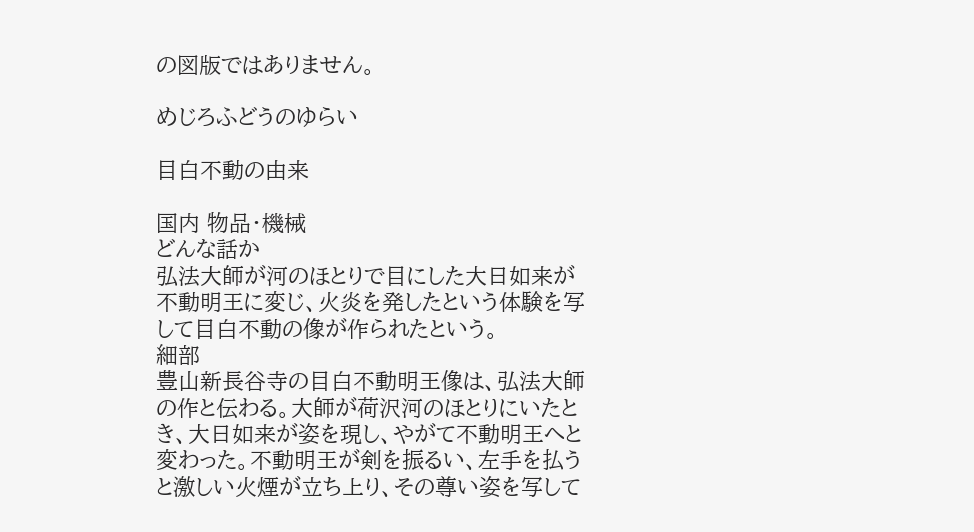の図版ではありません。

めじろふどうのゆらい

目白不動の由来

国内 物品・機械
どんな話か
弘法大師が河のほとりで目にした大日如来が不動明王に変じ、火炎を発したという体験を写して目白不動の像が作られたという。
細部
豊山新長谷寺の目白不動明王像は、弘法大師の作と伝わる。大師が荷沢河のほとりにいたとき、大日如来が姿を現し、やがて不動明王へと変わった。不動明王が剣を振るい、左手を払うと激しい火煙が立ち上り、その尊い姿を写して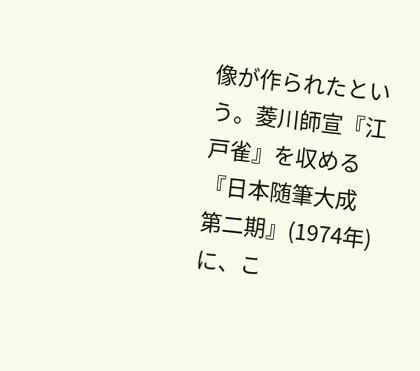像が作られたという。菱川師宣『江戸雀』を収める『日本随筆大成 第二期』(1974年)に、こ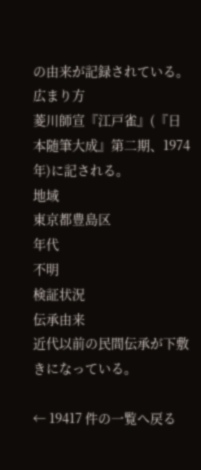の由来が記録されている。
広まり方
菱川師宣『江戸雀』(『日本随筆大成』第二期、1974年)に記される。
地域
東京都豊島区
年代
不明
検証状況
伝承由来
近代以前の民間伝承が下敷きになっている。

← 19417 件の一覧へ戻る